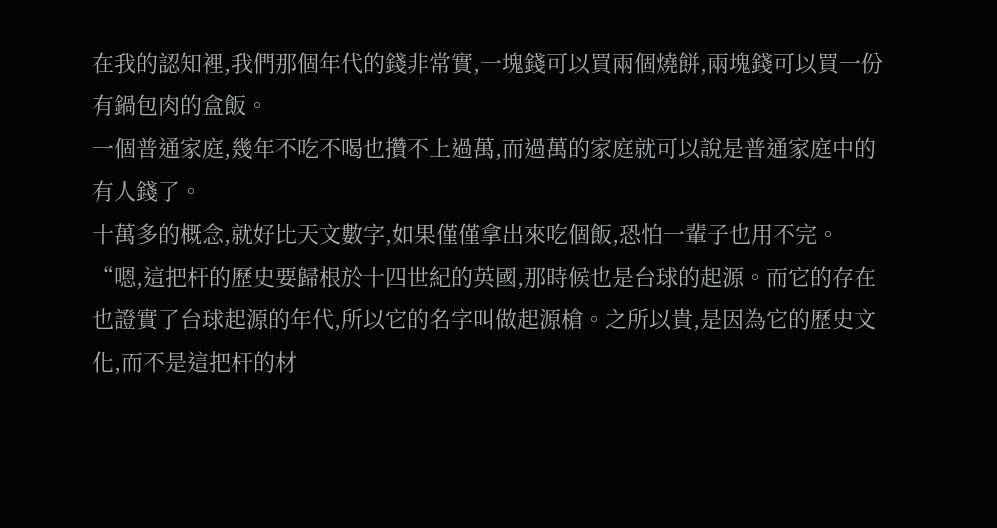在我的認知裡,我們那個年代的錢非常實,一塊錢可以買兩個燒餅,兩塊錢可以買一份有鍋包肉的盒飯。
一個普通家庭,幾年不吃不喝也攢不上過萬,而過萬的家庭就可以說是普通家庭中的有人錢了。
十萬多的概念,就好比天文數字,如果僅僅拿出來吃個飯,恐怕一輩子也用不完。
“嗯,這把杆的歷史要歸根於十四世紀的英國,那時候也是台球的起源。而它的存在也證實了台球起源的年代,所以它的名字叫做起源槍。之所以貴,是因為它的歷史文化,而不是這把杆的材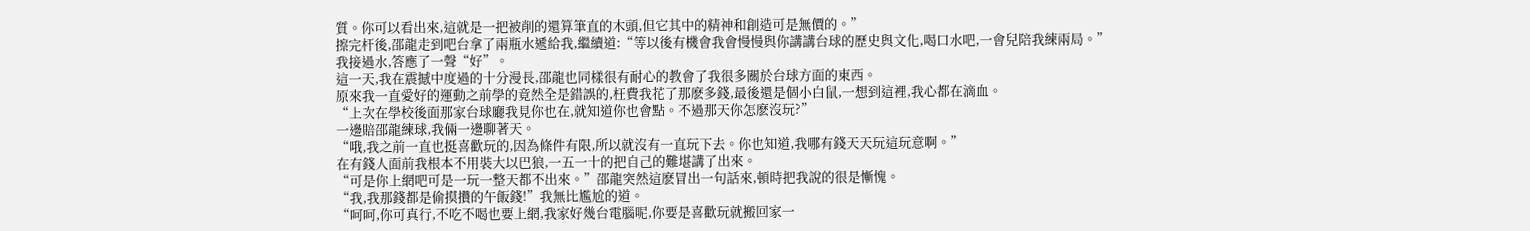質。你可以看出來,這就是一把被削的還算筆直的木頭,但它其中的精神和創造可是無價的。”
擦完杆後,邵龍走到吧台拿了兩瓶水遞給我,繼續道:“等以後有機會我會慢慢與你講講台球的歷史與文化,喝口水吧,一會兒陪我練兩局。”
我接過水,答應了一聲“好”。
這一天,我在震撼中度過的十分漫長,邵龍也同樣很有耐心的教會了我很多關於台球方面的東西。
原來我一直愛好的運動之前學的竟然全是錯誤的,枉費我花了那麽多錢,最後還是個小白鼠,一想到這裡,我心都在滴血。
“上次在學校後面那家台球廳我見你也在,就知道你也會點。不過那天你怎麽沒玩?”
一邊賠邵龍練球,我倆一邊聊著天。
“哦,我之前一直也挺喜歡玩的,因為條件有限,所以就沒有一直玩下去。你也知道,我哪有錢天天玩這玩意啊。”
在有錢人面前我根本不用裝大以巴狼,一五一十的把自己的難堪講了出來。
“可是你上網吧可是一玩一整天都不出來。”邵龍突然這麽冒出一句話來,頓時把我說的很是慚愧。
“我,我那錢都是偷摸攢的午飯錢!”我無比尷尬的道。
“呵呵,你可真行,不吃不喝也要上網,我家好幾台電腦呢,你要是喜歡玩就搬回家一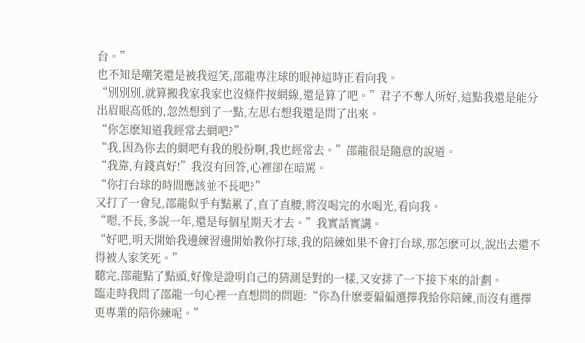台。”
也不知是嘲笑還是被我逗笑,邵龍專注球的眼神這時正看向我。
“別別別,就算搬我家我家也沒條件按網線,還是算了吧。”君子不奪人所好,這點我還是能分出眉眼高低的,忽然想到了一點,左思右想我還是問了出來。
“你怎麽知道我經常去網吧?”
“我,因為你去的網吧有我的股份啊,我也經常去。”邵龍很是隨意的說道。
“我靠,有錢真好!”我沒有回答,心裡卻在暗罵。
“你打台球的時間應該並不長吧?”
又打了一會兒,邵龍似乎有點累了,直了直腰,將沒喝完的水喝光,看向我。
“嗯,不長,多說一年,還是每個星期天才去。”我實話實講。
“好吧,明天開始我邊練習邊開始教你打球,我的陪練如果不會打台球,那怎麽可以,說出去還不得被人家笑死。”
聽完,邵龍點了點頭,好像是證明自己的猜測是對的一樣,又安排了一下接下來的計劃。
臨走時我問了邵龍一句心裡一直想問的問題:“你為什麽要偏偏選擇我給你陪練,而沒有選擇更專業的陪你練呢。”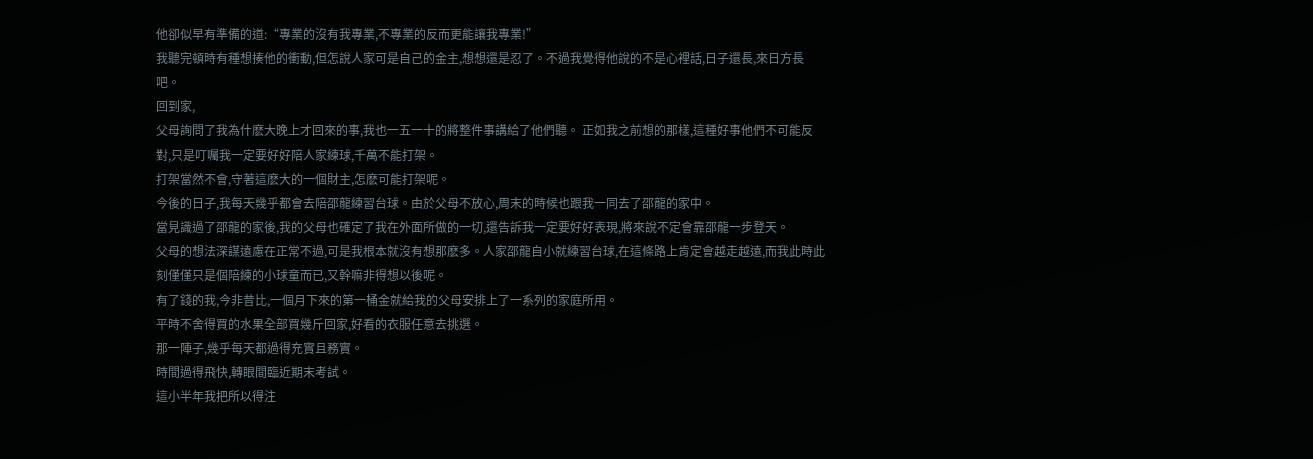他卻似早有準備的道:“專業的沒有我專業,不專業的反而更能讓我專業!”
我聽完頓時有種想揍他的衝動,但怎說人家可是自己的金主,想想還是忍了。不過我覺得他說的不是心裡話,日子還長,來日方長吧。
回到家,
父母詢問了我為什麽大晚上才回來的事,我也一五一十的將整件事講給了他們聽。 正如我之前想的那樣,這種好事他們不可能反對,只是叮囑我一定要好好陪人家練球,千萬不能打架。
打架當然不會,守著這麽大的一個財主,怎麽可能打架呢。
今後的日子,我每天幾乎都會去陪邵龍練習台球。由於父母不放心,周末的時候也跟我一同去了邵龍的家中。
當見識過了邵龍的家後,我的父母也確定了我在外面所做的一切,還告訴我一定要好好表現,將來說不定會靠邵龍一步登天。
父母的想法深謀遠慮在正常不過,可是我根本就沒有想那麽多。人家邵龍自小就練習台球,在這條路上肯定會越走越遠,而我此時此刻僅僅只是個陪練的小球童而已,又幹嘛非得想以後呢。
有了錢的我,今非昔比,一個月下來的第一桶金就給我的父母安排上了一系列的家庭所用。
平時不舍得買的水果全部買幾斤回家,好看的衣服任意去挑選。
那一陣子,幾乎每天都過得充實且務實。
時間過得飛快,轉眼間臨近期末考試。
這小半年我把所以得注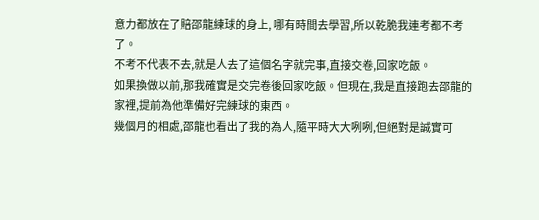意力都放在了賠邵龍練球的身上, 哪有時間去學習,所以乾脆我連考都不考了。
不考不代表不去,就是人去了這個名字就完事,直接交卷,回家吃飯。
如果換做以前,那我確實是交完卷後回家吃飯。但現在,我是直接跑去邵龍的家裡,提前為他準備好完練球的東西。
幾個月的相處,邵龍也看出了我的為人,隨平時大大咧咧,但絕對是誠實可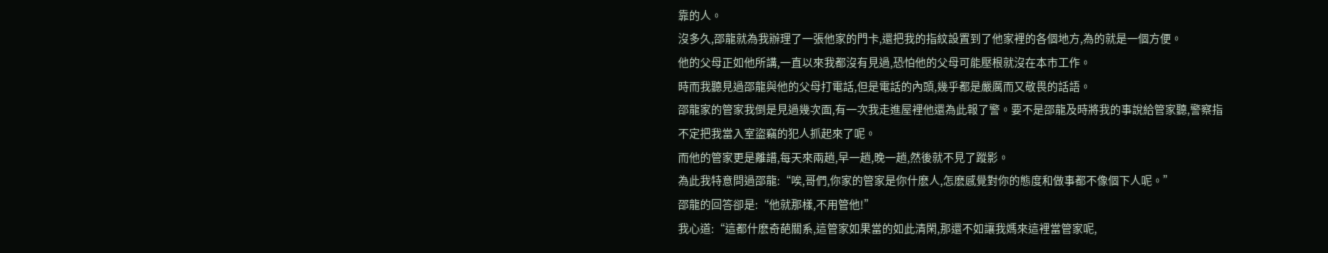靠的人。
沒多久,邵龍就為我辦理了一張他家的門卡,還把我的指紋設置到了他家裡的各個地方,為的就是一個方便。
他的父母正如他所講,一直以來我都沒有見過,恐怕他的父母可能壓根就沒在本市工作。
時而我聽見過邵龍與他的父母打電話,但是電話的內頭,幾乎都是嚴厲而又敬畏的話語。
邵龍家的管家我倒是見過幾次面,有一次我走進屋裡他還為此報了警。要不是邵龍及時將我的事說給管家聽,警察指不定把我當入室盜竊的犯人抓起來了呢。
而他的管家更是離譜,每天來兩趟,早一趟,晚一趟,然後就不見了蹤影。
為此我特意問過邵龍:“唉,哥們,你家的管家是你什麽人,怎麽感覺對你的態度和做事都不像個下人呢。”
邵龍的回答卻是:“他就那樣,不用管他!”
我心道:“這都什麽奇葩關系,這管家如果當的如此清閑,那還不如讓我媽來這裡當管家呢,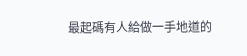最起碼有人給做一手地道的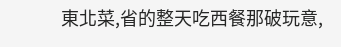東北菜,省的整天吃西餐那破玩意,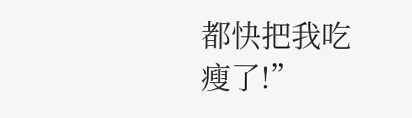都快把我吃瘦了!”